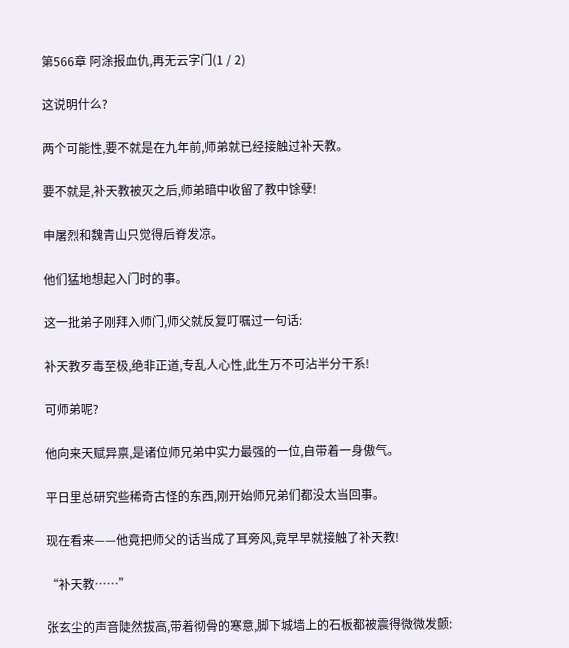第566章 阿涂报血仇,再无云字门(1 / 2)

这说明什么?

两个可能性,要不就是在九年前,师弟就已经接触过补天教。

要不就是,补天教被灭之后,师弟暗中收留了教中馀孽!

申屠烈和魏青山只觉得后脊发凉。

他们猛地想起入门时的事。

这一批弟子刚拜入师门,师父就反复叮嘱过一句话:

补天教歹毒至极,绝非正道,专乱人心性,此生万不可沾半分干系!

可师弟呢?

他向来天赋异禀,是诸位师兄弟中实力最强的一位,自带着一身傲气。

平日里总研究些稀奇古怪的东西,刚开始师兄弟们都没太当回事。

现在看来——他竟把师父的话当成了耳旁风,竟早早就接触了补天教!

“补天教……”

张玄尘的声音陡然拔高,带着彻骨的寒意,脚下城墙上的石板都被震得微微发颤: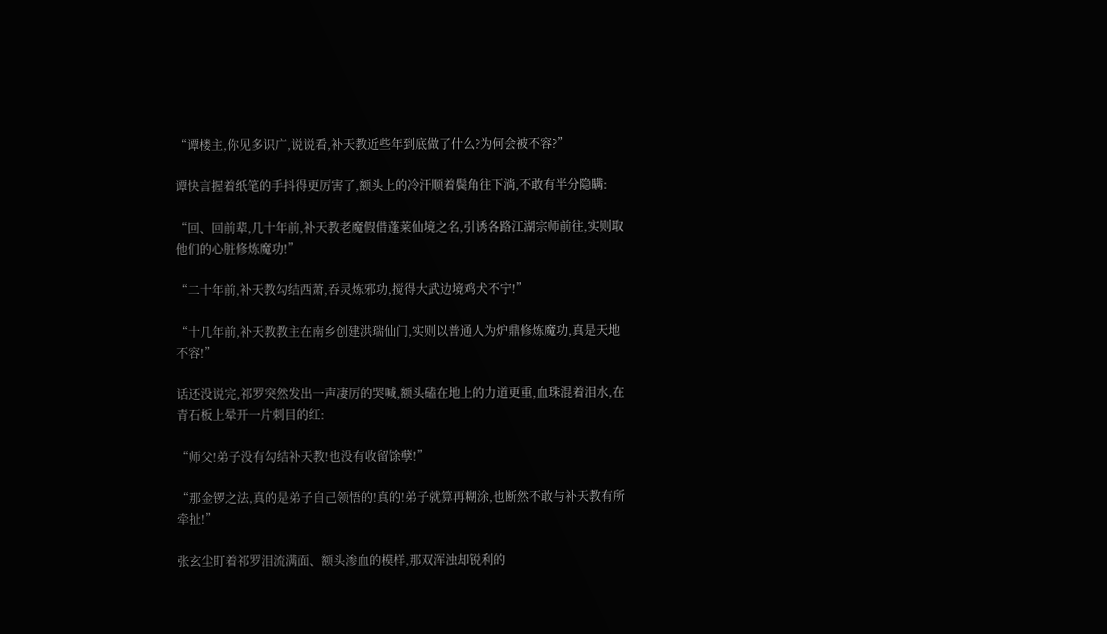“谭楼主,你见多识广,说说看,补天教近些年到底做了什么?为何会被不容?”

谭快言握着纸笔的手抖得更厉害了,额头上的冷汗顺着鬓角往下淌,不敢有半分隐瞒:

“回、回前辈,几十年前,补天教老魔假借蓬莱仙境之名,引诱各路江湖宗师前往,实则取他们的心脏修炼魔功!”

“二十年前,补天教勾结西萧,吞灵炼邪功,搅得大武边境鸡犬不宁!”

“十几年前,补天教教主在南乡创建洪瑞仙门,实则以普通人为炉鼎修炼魔功,真是天地不容!”

话还没说完,祁罗突然发出一声凄厉的哭喊,额头磕在地上的力道更重,血珠混着泪水,在青石板上晕开一片刺目的红:

“师父!弟子没有勾结补天教!也没有收留馀孽!”

“那金锣之法,真的是弟子自己领悟的!真的!弟子就算再糊涂,也断然不敢与补天教有所牵扯!”

张玄尘盯着祁罗泪流满面、额头渗血的模样,那双浑浊却锐利的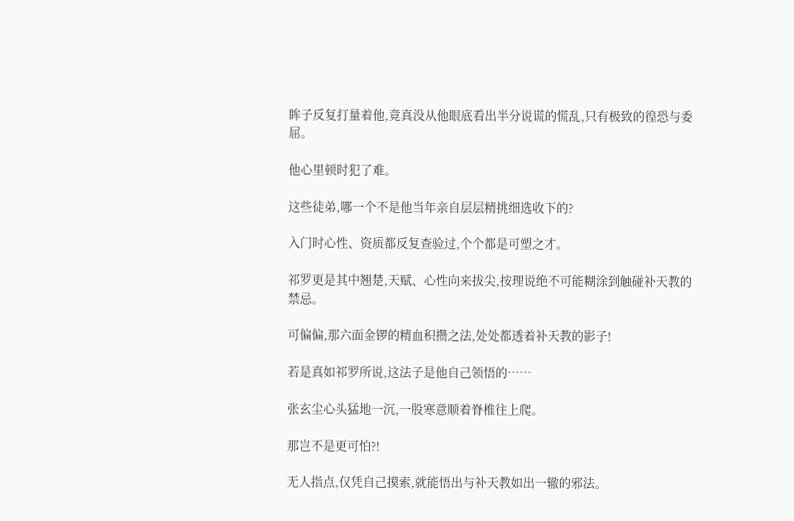眸子反复打量着他,竟真没从他眼底看出半分说谎的慌乱,只有极致的徨恐与委屈。

他心里顿时犯了难。

这些徒弟,哪一个不是他当年亲自层层精挑细选收下的?

入门时心性、资质都反复查验过,个个都是可塑之才。

祁罗更是其中翘楚,天赋、心性向来拔尖,按理说绝不可能糊涂到触碰补天教的禁忌。

可偏偏,那六面金锣的精血积攒之法,处处都透着补天教的影子!

若是真如祁罗所说,这法子是他自己领悟的……

张玄尘心头猛地一沉,一股寒意顺着脊椎往上爬。

那岂不是更可怕?!

无人指点,仅凭自己摸索,就能悟出与补天教如出一辙的邪法。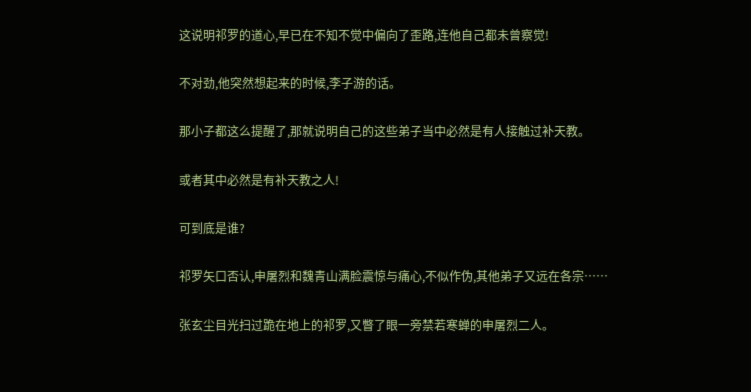这说明祁罗的道心,早已在不知不觉中偏向了歪路,连他自己都未曾察觉!

不对劲,他突然想起来的时候,李子游的话。

那小子都这么提醒了,那就说明自己的这些弟子当中必然是有人接触过补天教。

或者其中必然是有补天教之人!

可到底是谁?

祁罗矢口否认,申屠烈和魏青山满脸震惊与痛心,不似作伪,其他弟子又远在各宗……

张玄尘目光扫过跪在地上的祁罗,又瞥了眼一旁禁若寒蝉的申屠烈二人。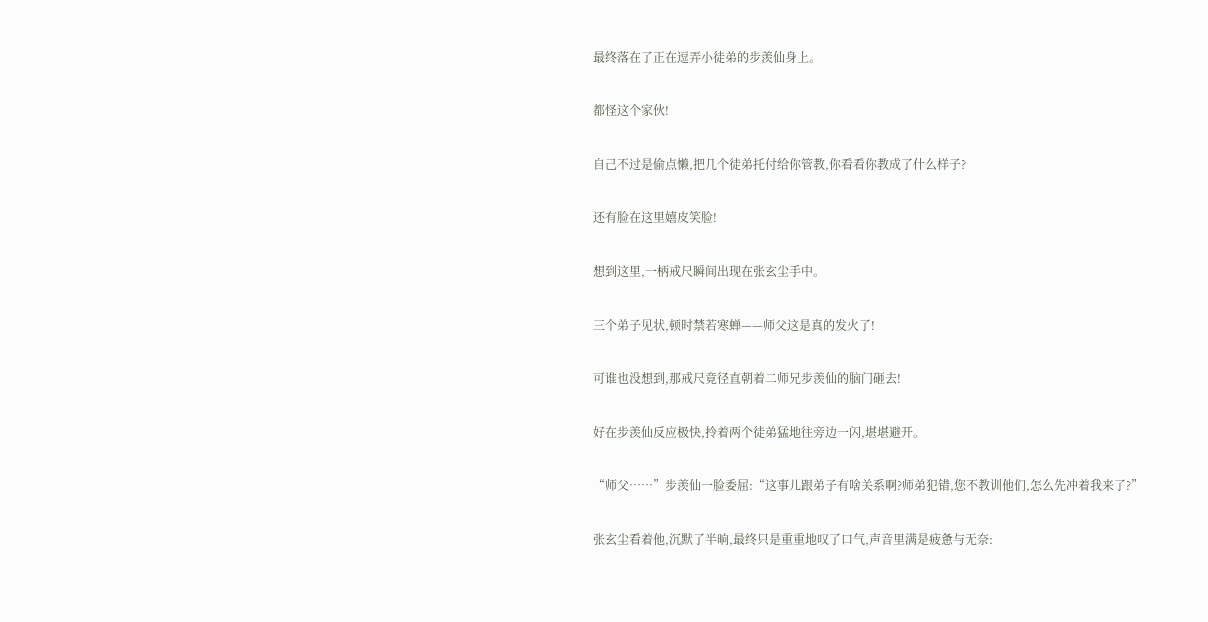最终落在了正在逗弄小徒弟的步羡仙身上。

都怪这个家伙!

自己不过是偷点懒,把几个徒弟托付给你管教,你看看你教成了什么样子?

还有脸在这里嬉皮笑脸!

想到这里,一柄戒尺瞬间出现在张玄尘手中。

三个弟子见状,顿时禁若寒蝉——师父这是真的发火了!

可谁也没想到,那戒尺竟径直朝着二师兄步羡仙的脑门砸去!

好在步羡仙反应极快,拎着两个徒弟猛地往旁边一闪,堪堪避开。

“师父……”步羡仙一脸委屈:“这事儿跟弟子有啥关系啊?师弟犯错,您不教训他们,怎么先冲着我来了?”

张玄尘看着他,沉默了半晌,最终只是重重地叹了口气,声音里满是疲惫与无奈: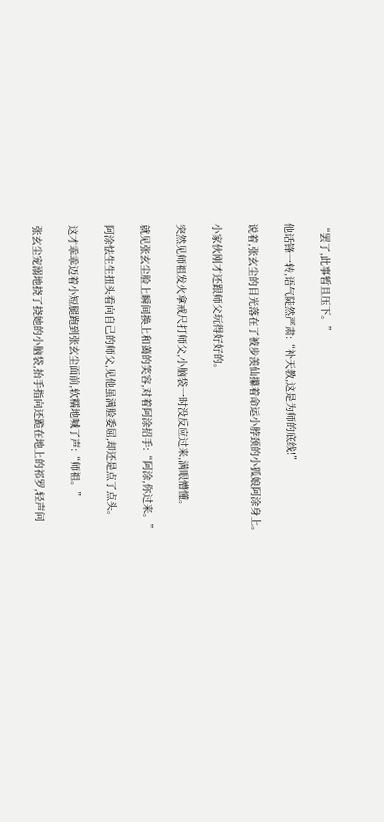“罢了,此事暂且压下。”

他话锋一转,语气陡然严肃:“补天教,这是为师的底线!”

说着,张玄尘的目光落在了被步羡仙攥着命运小脖颈的小狐娘阿涂身上。

小家伙刚才还跟师父玩得好好的。

突然见师祖发火拿戒尺打师父,小脑袋一时没反应过来,满眼懵懂。

就见张玄尘脸上瞬间换上和蔼的笑容,对着阿涂招手:“阿涂,你过来。”

阿涂怯生生扭头看向自己的师父,见他虽满脸委屈,却还是点了点头。

这才乖乖迈着小短腿跑到张玄尘面前,软糯地喊了声:“师祖。”

张玄尘宠溺地挠了挠她的小脑袋,抬手指向还跪在地上的祁罗,轻声问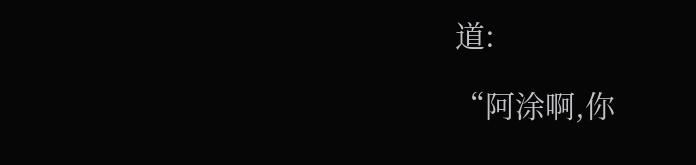道:

“阿涂啊,你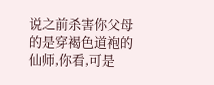说之前杀害你父母的是穿褐色道袍的仙师,你看,可是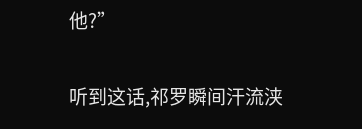他?”

听到这话,祁罗瞬间汗流浃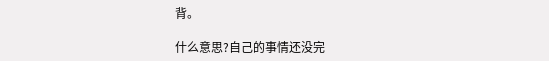背。

什么意思?自己的事情还没完